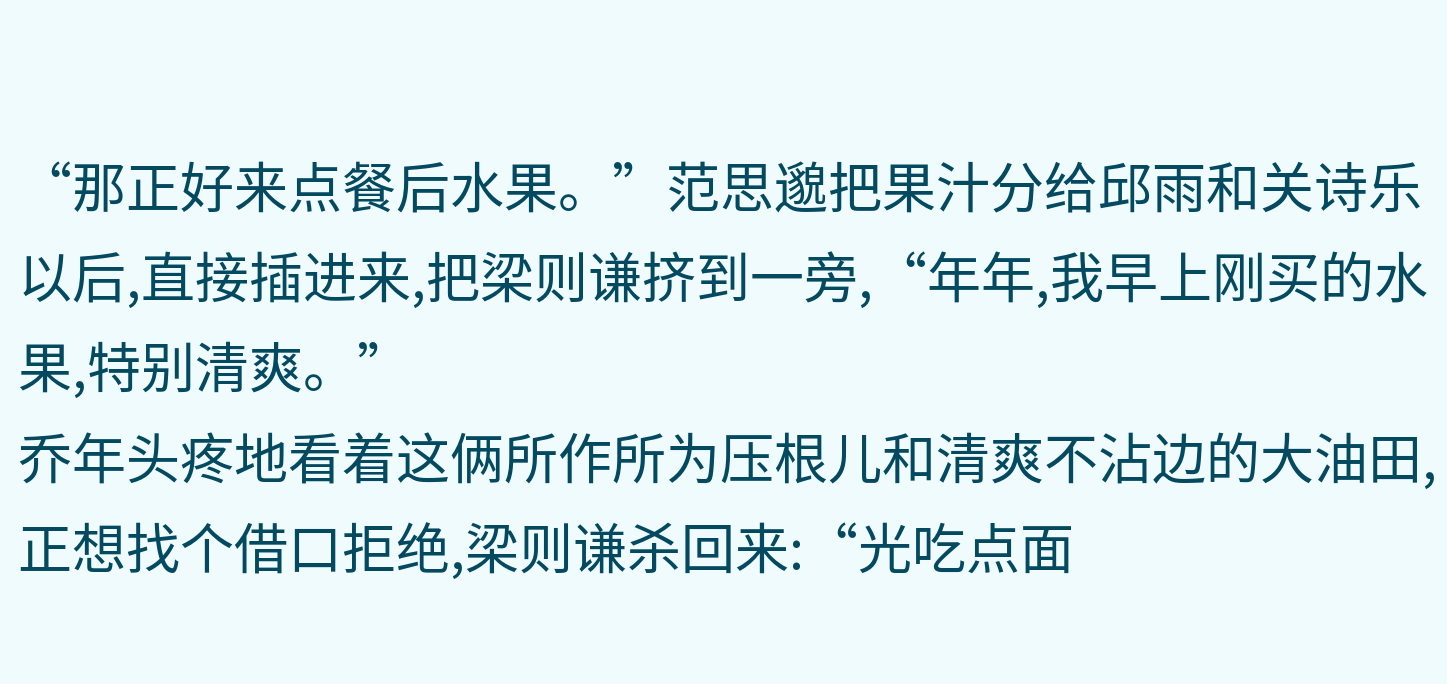“那正好来点餐后水果。”范思邈把果汁分给邱雨和关诗乐以后,直接插进来,把梁则谦挤到一旁,“年年,我早上刚买的水果,特别清爽。”
乔年头疼地看着这俩所作所为压根儿和清爽不沾边的大油田,正想找个借口拒绝,梁则谦杀回来:“光吃点面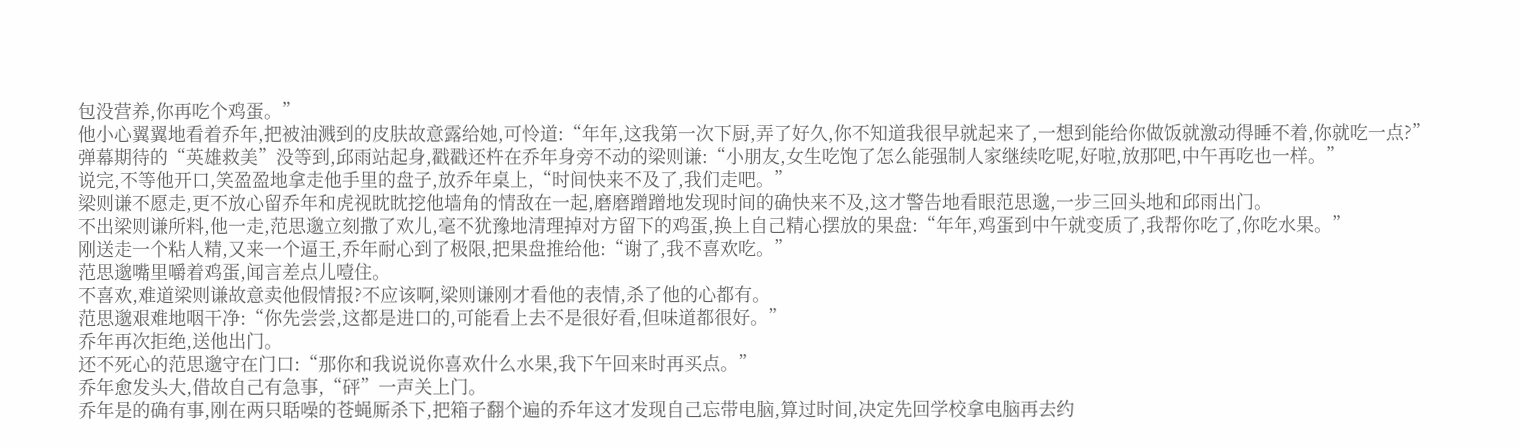包没营养,你再吃个鸡蛋。”
他小心翼翼地看着乔年,把被油溅到的皮肤故意露给她,可怜道:“年年,这我第一次下厨,弄了好久,你不知道我很早就起来了,一想到能给你做饭就激动得睡不着,你就吃一点?”
弹幕期待的“英雄救美”没等到,邱雨站起身,戳戳还杵在乔年身旁不动的梁则谦:“小朋友,女生吃饱了怎么能强制人家继续吃呢,好啦,放那吧,中午再吃也一样。”
说完,不等他开口,笑盈盈地拿走他手里的盘子,放乔年桌上,“时间快来不及了,我们走吧。”
梁则谦不愿走,更不放心留乔年和虎视眈眈挖他墙角的情敌在一起,磨磨蹭蹭地发现时间的确快来不及,这才警告地看眼范思邈,一步三回头地和邱雨出门。
不出梁则谦所料,他一走,范思邈立刻撒了欢儿,毫不犹豫地清理掉对方留下的鸡蛋,换上自己精心摆放的果盘:“年年,鸡蛋到中午就变质了,我帮你吃了,你吃水果。”
刚送走一个粘人精,又来一个逼王,乔年耐心到了极限,把果盘推给他:“谢了,我不喜欢吃。”
范思邈嘴里嚼着鸡蛋,闻言差点儿噎住。
不喜欢,难道梁则谦故意卖他假情报?不应该啊,梁则谦刚才看他的表情,杀了他的心都有。
范思邈艰难地咽干净:“你先尝尝,这都是进口的,可能看上去不是很好看,但味道都很好。”
乔年再次拒绝,送他出门。
还不死心的范思邈守在门口:“那你和我说说你喜欢什么水果,我下午回来时再买点。”
乔年愈发头大,借故自己有急事,“砰”一声关上门。
乔年是的确有事,刚在两只聒噪的苍蝇厮杀下,把箱子翻个遍的乔年这才发现自己忘带电脑,算过时间,决定先回学校拿电脑再去约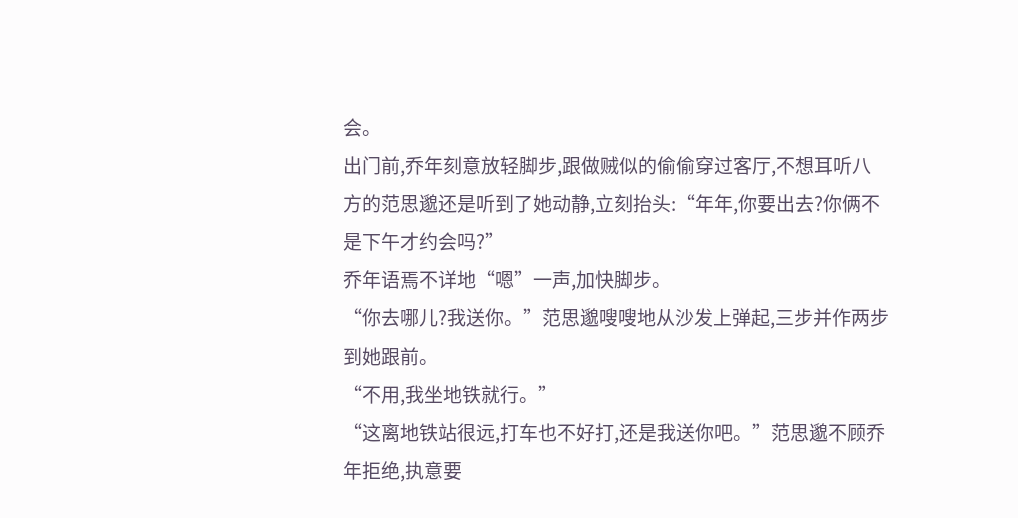会。
出门前,乔年刻意放轻脚步,跟做贼似的偷偷穿过客厅,不想耳听八方的范思邈还是听到了她动静,立刻抬头:“年年,你要出去?你俩不是下午才约会吗?”
乔年语焉不详地“嗯”一声,加快脚步。
“你去哪儿?我送你。”范思邈嗖嗖地从沙发上弹起,三步并作两步到她跟前。
“不用,我坐地铁就行。”
“这离地铁站很远,打车也不好打,还是我送你吧。”范思邈不顾乔年拒绝,执意要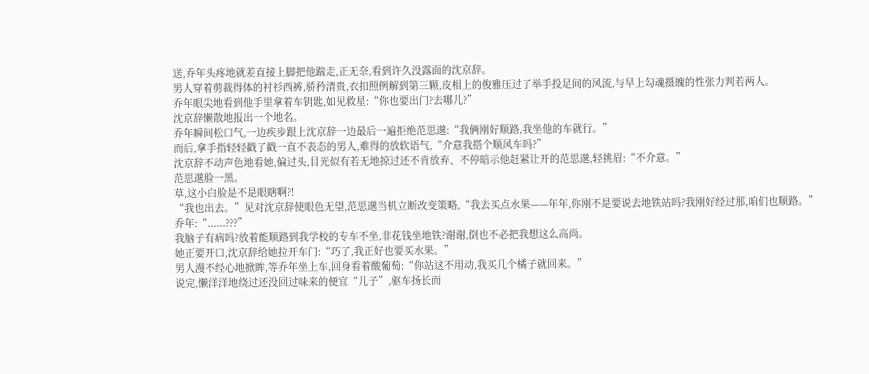送,乔年头疼地就差直接上脚把他踹走,正无奈,看到许久没露面的沈京辞。
男人穿着剪裁得体的衬衫西裤,骄矜清贵,衣扣照例解到第三颗,皮相上的俊雅压过了举手投足间的风流,与早上勾魂摄魄的性张力判若两人。
乔年眼尖地看到他手里拿着车钥匙,如见救星:“你也要出门?去哪儿?”
沈京辞懒散地报出一个地名。
乔年瞬间松口气,一边疾步跟上沈京辞一边最后一遍拒绝范思邈:“我俩刚好顺路,我坐他的车就行。”
而后,拿手指轻轻戳了戳一直不表态的男人,难得的放软语气,“介意我搭个顺风车吗?”
沈京辞不动声色地看她,偏过头,目光似有若无地掠过还不肯放弃、不停暗示他赶紧让开的范思邈,轻挑眉:“不介意。”
范思邈脸一黑。
草,这小白脸是不是眼瞎啊?!
“我也出去。”见对沈京辞使眼色无望,范思邈当机立断改变策略,“我去买点水果——年年,你刚不是要说去地铁站吗?我刚好经过那,咱们也顺路。”
乔年:“......???”
我脑子有病吗?放着能顺路到我学校的专车不坐,非花钱坐地铁?谢谢,倒也不必把我想这么高尚。
她正要开口,沈京辞给她拉开车门:“巧了,我正好也要买水果。”
男人漫不经心地掀眸,等乔年坐上车,回身看着酸葡萄:“你站这不用动,我买几个橘子就回来。”
说完,懒洋洋地绕过还没回过味来的便宜“儿子”,驱车扬长而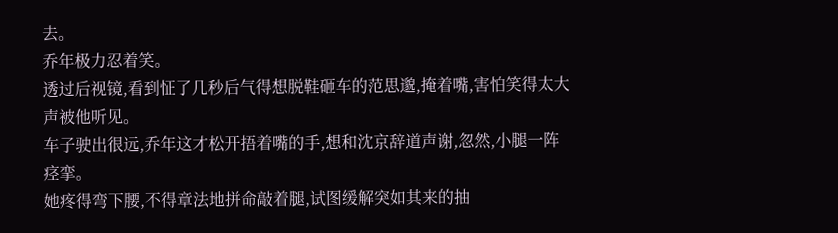去。
乔年极力忍着笑。
透过后视镜,看到怔了几秒后气得想脱鞋砸车的范思邈,掩着嘴,害怕笑得太大声被他听见。
车子驶出很远,乔年这才松开捂着嘴的手,想和沈京辞道声谢,忽然,小腿一阵痉挛。
她疼得弯下腰,不得章法地拼命敲着腿,试图缓解突如其来的抽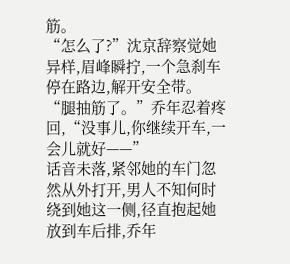筋。
“怎么了?”沈京辞察觉她异样,眉峰瞬拧,一个急刹车停在路边,解开安全带。
“腿抽筋了。”乔年忍着疼回,“没事儿,你继续开车,一会儿就好——”
话音未落,紧邻她的车门忽然从外打开,男人不知何时绕到她这一侧,径直抱起她放到车后排,乔年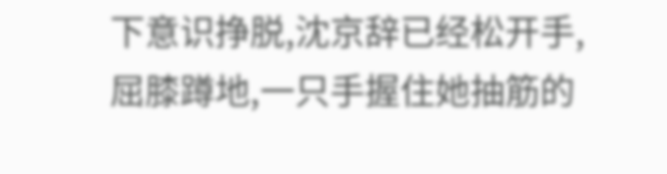下意识挣脱,沈京辞已经松开手,屈膝蹲地,一只手握住她抽筋的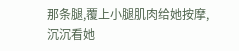那条腿,覆上小腿肌肉给她按摩,沉沉看她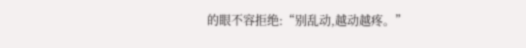的眼不容拒绝:“别乱动,越动越疼。”